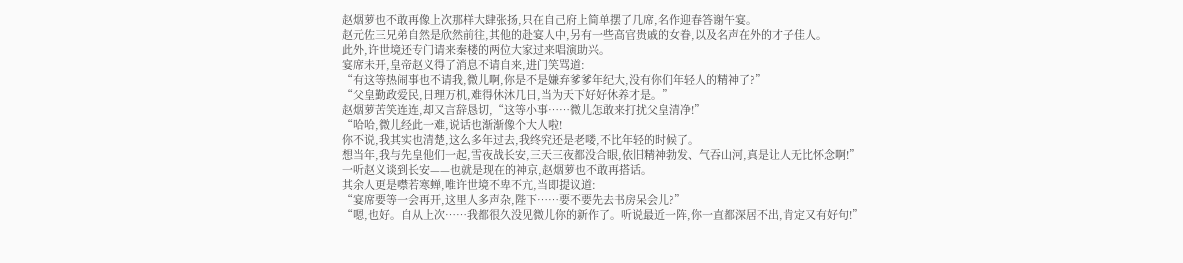赵烟萝也不敢再像上次那样大肆张扬,只在自己府上简单摆了几席,名作迎春答谢午宴。
赵元佐三兄弟自然是欣然前往,其他的赴宴人中,另有一些高官贵戚的女眷,以及名声在外的才子佳人。
此外,许世境还专门请来秦楼的两位大家过来唱演助兴。
宴席未开,皇帝赵义得了消息不请自来,进门笑骂道:
“有这等热闹事也不请我,微儿啊,你是不是嫌弃爹爹年纪大,没有你们年轻人的精神了?”
“父皇勤政爱民,日理万机,难得休沐几日,当为天下好好休养才是。”
赵烟萝苦笑连连,却又言辞恳切,“这等小事……微儿怎敢来打扰父皇清净!”
“哈哈,微儿经此一难,说话也渐渐像个大人啦!
你不说,我其实也清楚,这么多年过去,我终究还是老喽,不比年轻的时候了。
想当年,我与先皇他们一起,雪夜战长安,三天三夜都没合眼,依旧精神勃发、气吞山河,真是让人无比怀念啊!”
一听赵义谈到长安——也就是现在的神京,赵烟萝也不敢再搭话。
其余人更是噤若寒蝉,唯许世境不卑不亢,当即提议道:
“宴席要等一会再开,这里人多声杂,陛下……要不要先去书房呆会儿?”
“嗯,也好。自从上次……我都很久没见微儿你的新作了。听说最近一阵,你一直都深居不出,肯定又有好句!”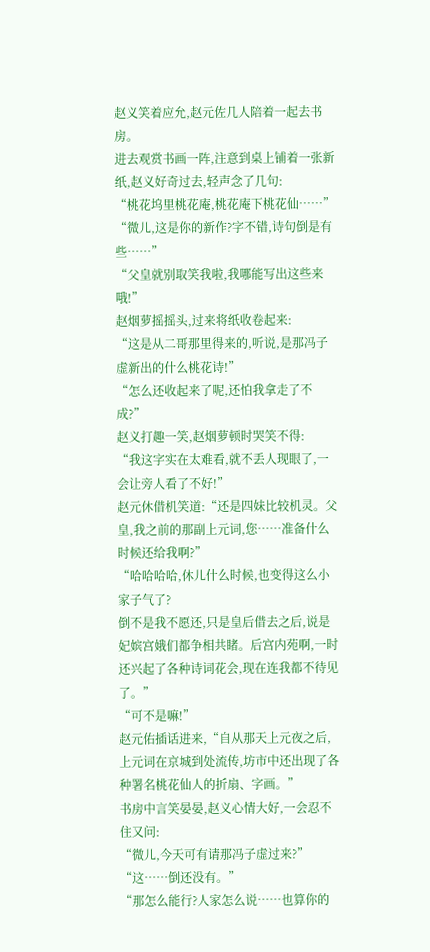赵义笑着应允,赵元佐几人陪着一起去书房。
进去观赏书画一阵,注意到桌上铺着一张新纸,赵义好奇过去,轻声念了几句:
“桃花坞里桃花庵,桃花庵下桃花仙……”
“微儿,这是你的新作?字不错,诗句倒是有些……”
“父皇就别取笑我啦,我哪能写出这些来哦!”
赵烟萝摇摇头,过来将纸收卷起来:
“这是从二哥那里得来的,听说,是那冯子虚新出的什么桃花诗!”
“怎么还收起来了呢,还怕我拿走了不成?”
赵义打趣一笑,赵烟萝顿时哭笑不得:
“我这字实在太难看,就不丢人现眼了,一会让旁人看了不好!”
赵元休借机笑道:“还是四妹比较机灵。父皇,我之前的那副上元词,您……准备什么时候还给我啊?”
“哈哈哈哈,休儿什么时候,也变得这么小家子气了?
倒不是我不愿还,只是皇后借去之后,说是妃嫔宫娥们都争相共睹。后宫内苑啊,一时还兴起了各种诗词花会,现在连我都不待见了。”
“可不是嘛!”
赵元佑插话进来,“自从那天上元夜之后,上元词在京城到处流传,坊市中还出现了各种署名桃花仙人的折扇、字画。”
书房中言笑晏晏,赵义心情大好,一会忍不住又问:
“微儿,今天可有请那冯子虚过来?”
“这……倒还没有。”
“那怎么能行?人家怎么说……也算你的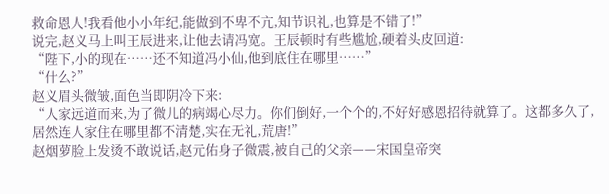救命恩人!我看他小小年纪,能做到不卑不亢,知节识礼,也算是不错了!”
说完,赵义马上叫王辰进来,让他去请冯宽。王辰顿时有些尴尬,硬着头皮回道:
“陛下,小的现在……还不知道冯小仙,他到底住在哪里……”
“什么?”
赵义眉头微皱,面色当即阴冷下来:
“人家远道而来,为了微儿的病竭心尽力。你们倒好,一个个的,不好好感恩招待就算了。这都多久了,居然连人家住在哪里都不清楚,实在无礼,荒唐!”
赵烟萝脸上发烫不敢说话,赵元佑身子微震,被自己的父亲——宋国皇帝突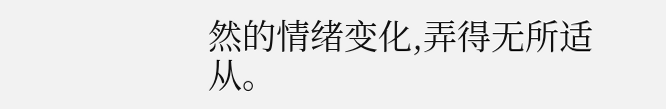然的情绪变化,弄得无所适从。